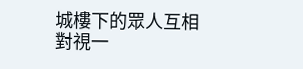城樓下的眾人互相對視一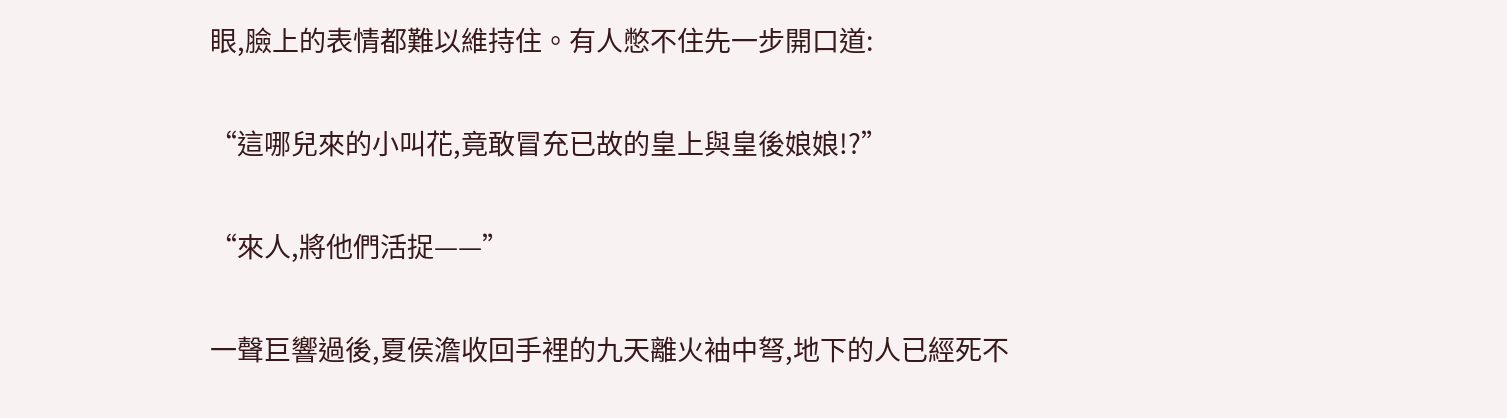眼,臉上的表情都難以維持住。有人憋不住先一步開口道:

“這哪兒來的小叫花,竟敢冒充已故的皇上與皇後娘娘!?”

“來人,將他們活捉——”

一聲巨響過後,夏侯澹收回手裡的九天離火袖中弩,地下的人已經死不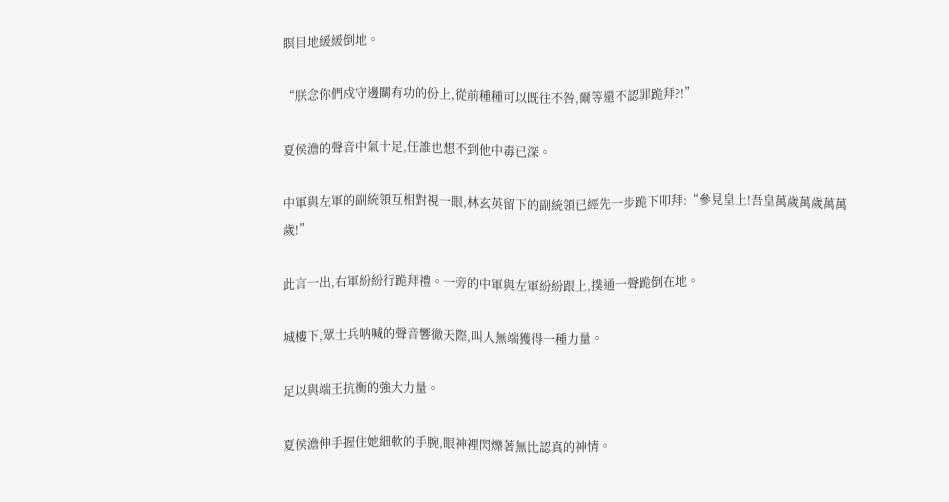瞑目地緩緩倒地。

“朕念你們戍守邊關有功的份上,從前種種可以既往不咎,爾等還不認罪跪拜?!”

夏侯澹的聲音中氣十足,任誰也想不到他中毒已深。

中軍與左軍的副統領互相對視一眼,林玄英留下的副統領已經先一步跪下叩拜:“參見皇上!吾皇萬歲萬歲萬萬歲!”

此言一出,右軍紛紛行跪拜禮。一旁的中軍與左軍紛紛跟上,撲通一聲跪倒在地。

城樓下,眾士兵呐喊的聲音響徹天際,叫人無端獲得一種力量。

足以與端王抗衡的強大力量。

夏侯澹伸手握住她細軟的手腕,眼神裡閃爍著無比認真的神情。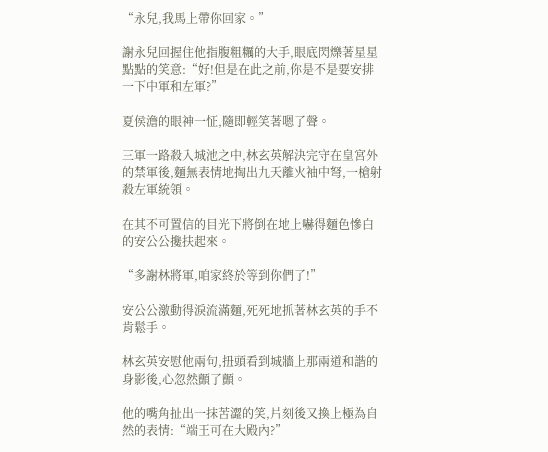“永兒,我馬上帶你回家。”

謝永兒回握住他指腹粗糲的大手,眼底閃爍著星星點點的笑意:“好!但是在此之前,你是不是要安排一下中軍和左軍?”

夏侯澹的眼神一怔,隨即輕笑著嗯了聲。

三軍一路殺入城池之中,林玄英解決完守在皇宮外的禁軍後,麵無表情地掏出九天離火袖中弩,一槍射殺左軍統領。

在其不可置信的目光下將倒在地上嚇得麵色慘白的安公公攙扶起來。

“多謝林將軍,咱家終於等到你們了!”

安公公激動得淚流滿麵,死死地抓著林玄英的手不肯鬆手。

林玄英安慰他兩句,扭頭看到城牆上那兩道和諧的身影後,心忽然顫了顫。

他的嘴角扯出一抹苦澀的笑,片刻後又換上極為自然的表情:“端王可在大殿內?”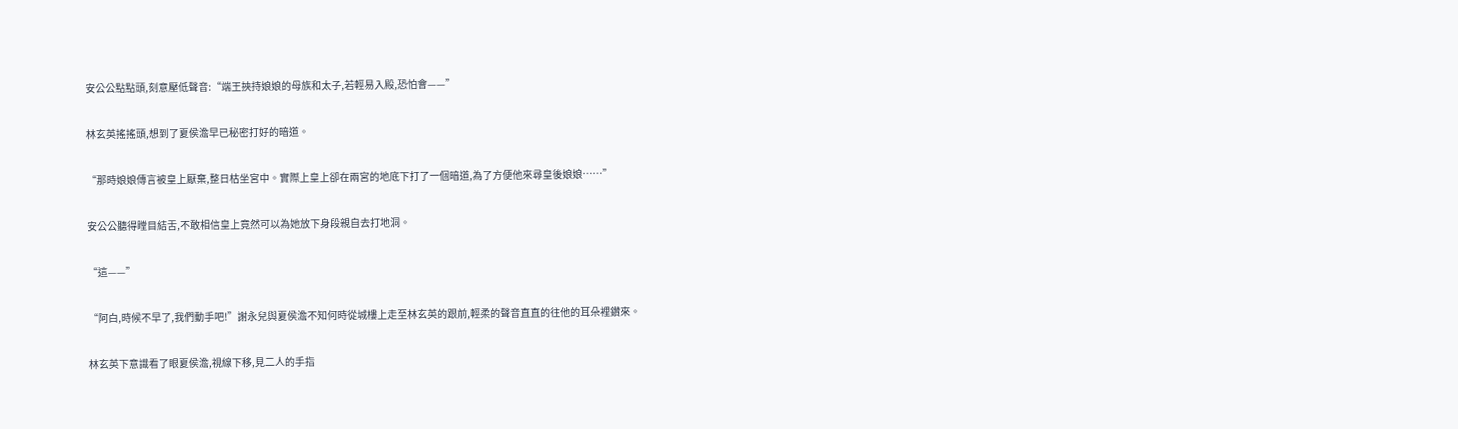安公公點點頭,刻意壓低聲音:“端王挾持娘娘的母族和太子,若輕易入殿,恐怕會——”

林玄英搖搖頭,想到了夏侯澹早已秘密打好的暗道。

“那時娘娘傳言被皇上厭棄,整日枯坐宮中。實際上皇上卻在兩宮的地底下打了一個暗道,為了方便他來尋皇後娘娘……”

安公公聽得瞠目結舌,不敢相信皇上竟然可以為她放下身段親自去打地洞。

“這——”

“阿白,時候不早了,我們動手吧!”謝永兒與夏侯澹不知何時從城樓上走至林玄英的跟前,輕柔的聲音直直的往他的耳朵裡鑽來。

林玄英下意識看了眼夏侯澹,視線下移,見二人的手指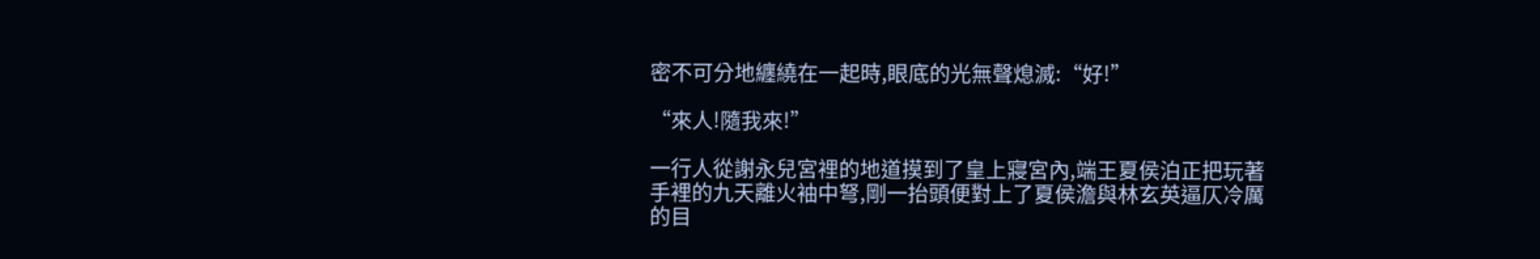密不可分地纏繞在一起時,眼底的光無聲熄滅:“好!”

“來人!隨我來!”

一行人從謝永兒宮裡的地道摸到了皇上寢宮內,端王夏侯泊正把玩著手裡的九天離火袖中弩,剛一抬頭便對上了夏侯澹與林玄英逼仄冷厲的目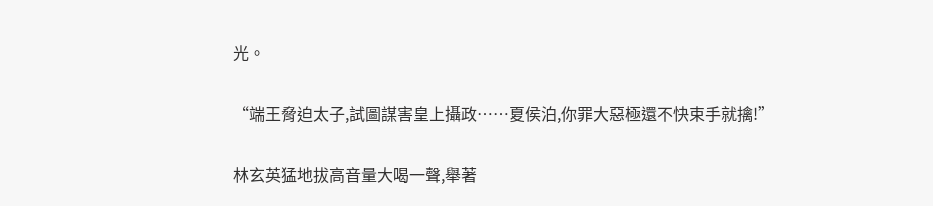光。

“端王脅迫太子,試圖謀害皇上攝政……夏侯泊,你罪大惡極還不快束手就擒!”

林玄英猛地拔高音量大喝一聲,舉著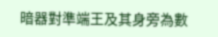暗器對準端王及其身旁為數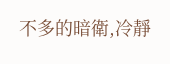不多的暗衛,冷靜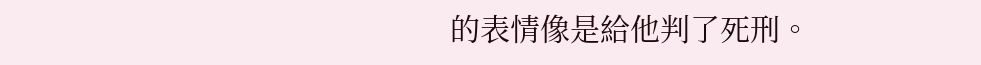的表情像是給他判了死刑。